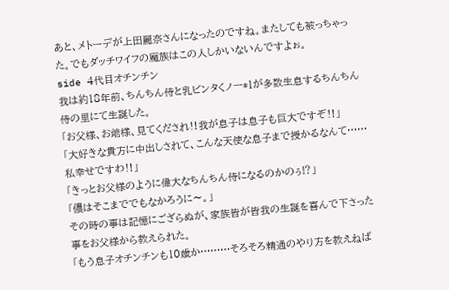あと、メトーデが上田麗奈さんになったのですね。またしても被っちゃった。でもダッチワイフの魔族はこの人しかいないんですよぉ。
side 4代目オチンチン
我は約18年前、ちんちん侍と乳ビンタくノ一*1が多数生息するちんちん侍の里にて生誕した。
「お父様、お爺様、見てくだされ‼我が息子は息子も巨大ですぞ‼」
「大好きな貴方に中出しされて、こんな天使な息子まで授かるなんて……私幸せですわ‼」
「きっとお父様のように偉大なちんちん侍になるのかのぅ⁉」
「儂はそこまででもなかろうに〜。」
その時の事は記憶にござらぬが、家族皆が皆我の生誕を喜んで下さった事をお父様から教えられた。
「もう息子オチンチンも10歳か………そろそろ精通のやり方を教えねば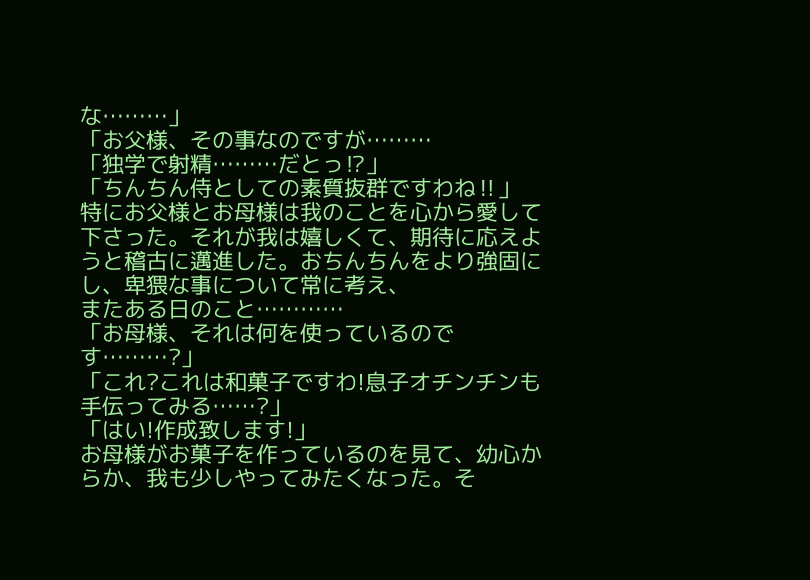な………」
「お父様、その事なのですが………
「独学で射精………だとっ⁉」
「ちんちん侍としての素質抜群ですわね‼」
特にお父様とお母様は我のことを心から愛して下さった。それが我は嬉しくて、期待に応えようと稽古に邁進した。おちんちんをより強固にし、卑猥な事について常に考え、
またある日のこと…………
「お母様、それは何を使っているのです………?」
「これ?これは和菓子ですわ!息子オチンチンも手伝ってみる……?」
「はい!作成致します!」
お母様がお菓子を作っているのを見て、幼心からか、我も少しやってみたくなった。そ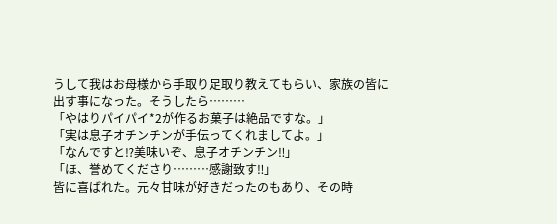うして我はお母様から手取り足取り教えてもらい、家族の皆に出す事になった。そうしたら………
「やはりパイパイ*2が作るお菓子は絶品ですな。」
「実は息子オチンチンが手伝ってくれましてよ。」
「なんですと⁉美味いぞ、息子オチンチン‼」
「ほ、誉めてくださり………感謝致す‼」
皆に喜ばれた。元々甘味が好きだったのもあり、その時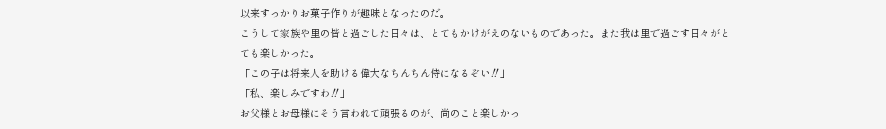以来すっかりお菓子作りが趣味となったのだ。
こうして家族や里の皆と過ごした日々は、とてもかけがえのないものであった。また我は里で過ごす日々がとても楽しかった。
「この子は将来人を助ける偉大なちんちん侍になるぞい‼」
「私、楽しみですわ‼」
お父様とお母様にそう言われて頑張るのが、尚のこと楽しかっ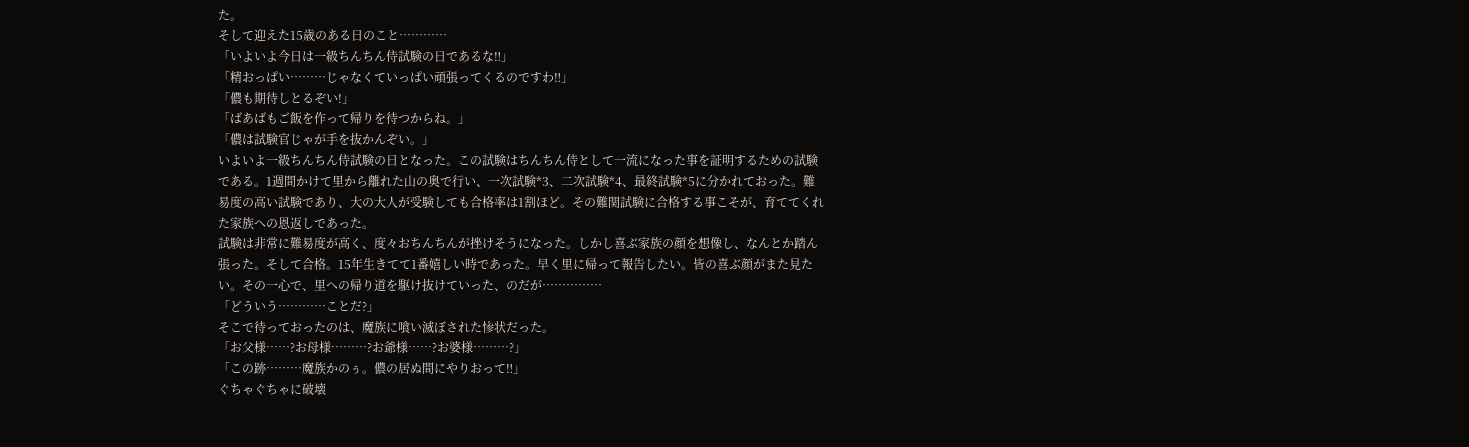た。
そして迎えた15歳のある日のこと…………
「いよいよ今日は一級ちんちん侍試験の日であるな‼」
「精おっぱい………じゃなくていっぱい頑張ってくるのですわ‼」
「儂も期待しとるぞい!」
「ばあばもご飯を作って帰りを待つからね。」
「儂は試験官じゃが手を抜かんぞい。」
いよいよ一級ちんちん侍試験の日となった。この試験はちんちん侍として一流になった事を証明するための試験である。1週間かけて里から離れた山の奥で行い、一次試験*3、二次試験*4、最終試験*5に分かれておった。難易度の高い試験であり、大の大人が受験しても合格率は1割ほど。その難関試験に合格する事こそが、育ててくれた家族への恩返しであった。
試験は非常に難易度が高く、度々おちんちんが挫けそうになった。しかし喜ぶ家族の顔を想像し、なんとか踏ん張った。そして合格。15年生きてて1番嬉しい時であった。早く里に帰って報告したい。皆の喜ぶ顔がまた見たい。その一心で、里への帰り道を駆け抜けていった、のだが……………
「どういう…………ことだ?」
そこで待っておったのは、魔族に喰い滅ぼされた惨状だった。
「お父様……?お母様………?お爺様……?お婆様………?」
「この跡………魔族かのぅ。儂の居ぬ間にやりおって‼」
ぐちゃぐちゃに破壊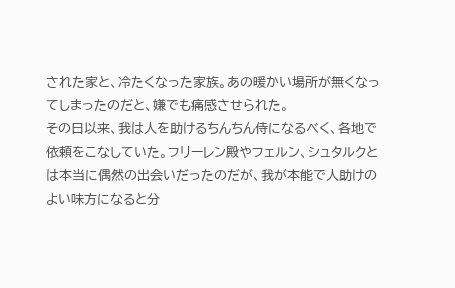された家と、冷たくなった家族。あの暖かい場所が無くなってしまったのだと、嫌でも痛感させられた。
その日以来、我は人を助けるちんちん侍になるべく、各地で依頼をこなしていた。フリーレン殿やフェルン、シュタルクとは本当に偶然の出会いだったのだが、我が本能で人助けのよい味方になると分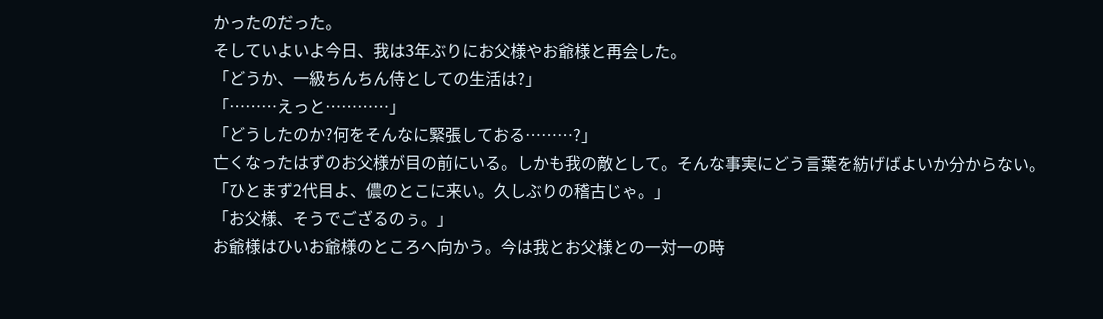かったのだった。
そしていよいよ今日、我は3年ぶりにお父様やお爺様と再会した。
「どうか、一級ちんちん侍としての生活は?」
「………えっと…………」
「どうしたのか?何をそんなに緊張しておる………?」
亡くなったはずのお父様が目の前にいる。しかも我の敵として。そんな事実にどう言葉を紡げばよいか分からない。
「ひとまず2代目よ、儂のとこに来い。久しぶりの稽古じゃ。」
「お父様、そうでござるのぅ。」
お爺様はひいお爺様のところへ向かう。今は我とお父様との一対一の時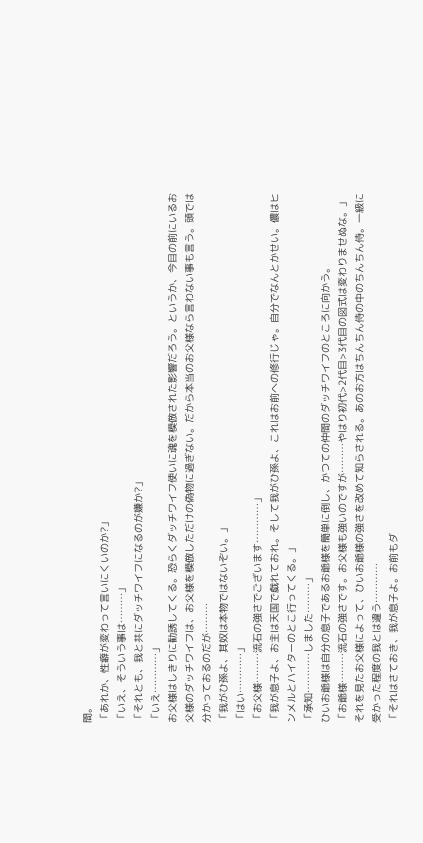間。
「あれか、性癖が変わって言いにくいのか?」
「いえ、そういう事は………」
「それとも、我と共にダッチワイフになるのが嫌か?」
「いえ…………」
お父様はしきりに勧誘してくる。恐らくダッチワイフ使いに魂を模倣された影響だろう。というか、今目の前にいるお父様のダッチワイフは、お父様を模倣しただけの偽物に過ぎない。だから本当のお父様なら言わない事も言う。頭では分かっておるのだが………
「我がひ孫よ、其奴は本物ではないぞい。」
「はい…………」
「お父様………流石の強さでございます…………」
「我が息子よ、お主は天国で戯れておれ。そして我がひ孫よ、これはお前への修行じゃ。自分でなんとかせい。儂はヒンメルとハイターのとこ行ってくる。」
「承知…………しました………」
ひいお爺様は自分の息子であるお爺様を簡単に倒し、かつての仲間のダッチワイフのところに向かう。
「お爺様………流石の強さです。お父様も強いのですが………やはり初代>2代目>3代目の図式は変わりませぬな。」
それを見たお父様によって、ひいお爺様の強さを改めて知らされる。あのお方はちんちん侍の中のちんちん侍。一級に受かった程度の我とは違う…………
「それはさておき、我が息子よ。お前もダ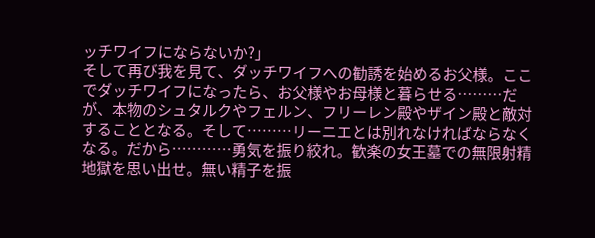ッチワイフにならないか?」
そして再び我を見て、ダッチワイフへの勧誘を始めるお父様。ここでダッチワイフになったら、お父様やお母様と暮らせる………だが、本物のシュタルクやフェルン、フリーレン殿やザイン殿と敵対することとなる。そして………リーニエとは別れなければならなくなる。だから…………勇気を振り絞れ。歓楽の女王墓での無限射精地獄を思い出せ。無い精子を振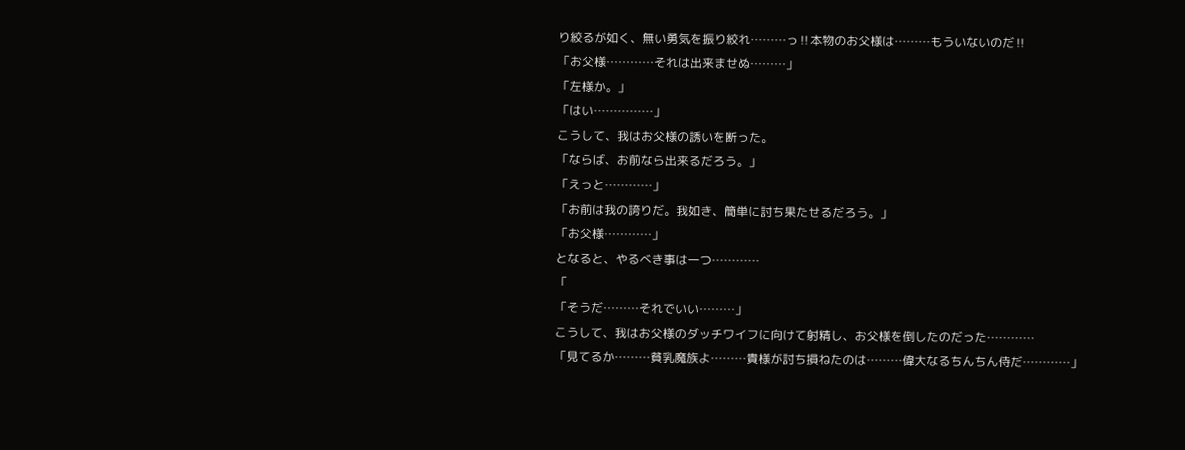り絞るが如く、無い勇気を振り絞れ………っ‼本物のお父様は………もういないのだ‼
「お父様…………それは出来ませぬ………」
「左様か。」
「はい……………」
こうして、我はお父様の誘いを断った。
「ならば、お前なら出来るだろう。」
「えっと…………」
「お前は我の誇りだ。我如き、簡単に討ち果たせるだろう。」
「お父様…………」
となると、やるべき事は一つ…………
「
「そうだ………それでいい………」
こうして、我はお父様のダッチワイフに向けて射精し、お父様を倒したのだった…………
「見てるか………貧乳魔族よ………貴様が討ち損ねたのは………偉大なるちんちん侍だ…………」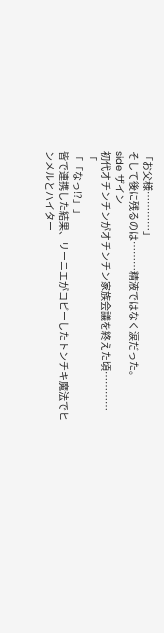「お父様…………」
そして後に残るのは………精液ではなく涙だった。
side ザイン
初代オチンチンがオチンチン家族会議を終えた頃…………
「
「「なっ⁉」」
皆で連携した結果、リーニエがコピーしたトンチキ魔法でヒンメルとハイター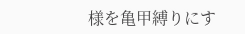様を亀甲縛りにす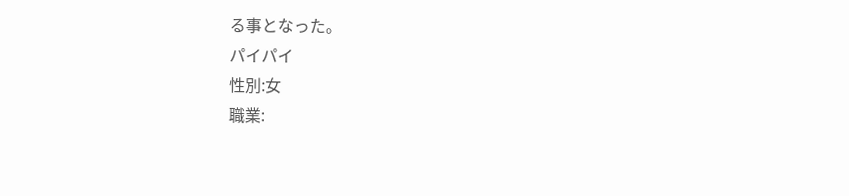る事となった。
パイパイ
性別:女
職業: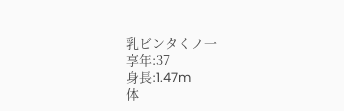乳ビンタくノ一
享年:37
身長:1.47m
体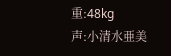重:48kg
声:小清水亜美